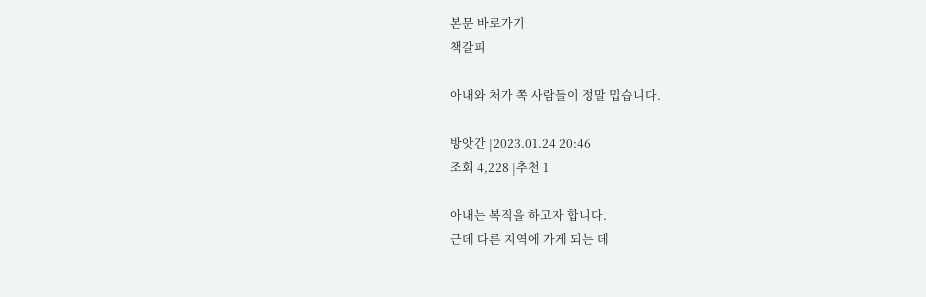본문 바로가기
책갈피

아내와 처가 쪽 사람들이 정말 밉습니다.

방앗간 |2023.01.24 20:46
조회 4,228 |추천 1

아내는 복직을 하고자 합니다.
근데 다른 지역에 가게 되는 데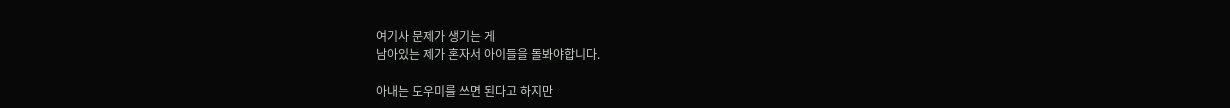여기사 문제가 생기는 게
남아있는 제가 혼자서 아이들을 돌봐야합니다.

아내는 도우미를 쓰면 된다고 하지만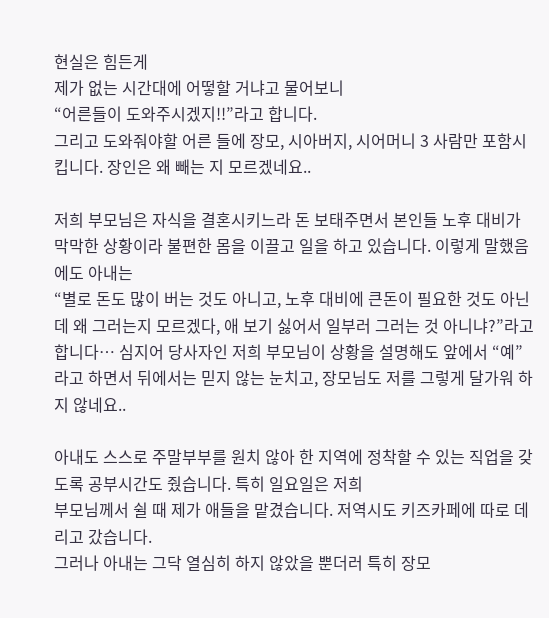현실은 힘든게
제가 없는 시간대에 어떻할 거냐고 물어보니
“어른들이 도와주시겠지!!”라고 합니다.
그리고 도와줘야할 어른 들에 장모, 시아버지, 시어머니 3 사람만 포함시킵니다. 장인은 왜 빼는 지 모르겠네요..

저희 부모님은 자식을 결혼시키느라 돈 보태주면서 본인들 노후 대비가 막막한 상황이라 불편한 몸을 이끌고 일을 하고 있습니다. 이렇게 말했음에도 아내는
“별로 돈도 많이 버는 것도 아니고, 노후 대비에 큰돈이 필요한 것도 아닌데 왜 그러는지 모르겠다, 애 보기 싫어서 일부러 그러는 것 아니냐?”라고 합니다… 심지어 당사자인 저희 부모님이 상황을 설명해도 앞에서 “예”라고 하면서 뒤에서는 믿지 않는 눈치고, 장모님도 저를 그렇게 달가워 하지 않네요..

아내도 스스로 주말부부를 원치 않아 한 지역에 정착할 수 있는 직업을 갖도록 공부시간도 줬습니다. 특히 일요일은 저희
부모님께서 쉴 때 제가 애들을 맡겼습니다. 저역시도 키즈카페에 따로 데리고 갔습니다.
그러나 아내는 그닥 열심히 하지 않았을 뿐더러 특히 장모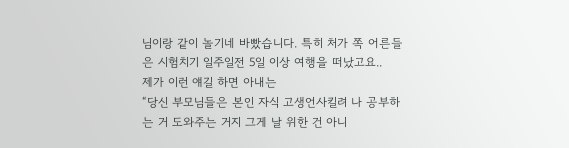님이랑 같이 놀기네 바빴습니다. 특히 처가 쪽 어른들은 시험치기 일주일전 5일 이상 여행을 떠났고요..
제가 이런 얘길 하면 아내는
“당신 부모님들은 본인 자식 고생언사킬려 나 공부하는 거 도와주는 거지 그게 날 위한 건 아니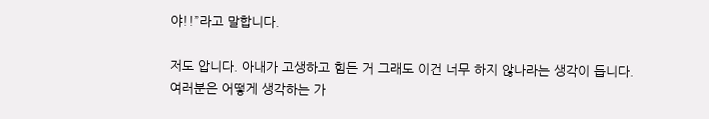야!!”라고 말합니다.

저도 압니다. 아내가 고생하고 힘든 거 그래도 이건 너무 하지 않나라는 생각이 듭니다.
여러분은 어떻게 생각하는 가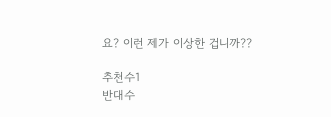요? 이런 제가 이상한 겁니까??

추천수1
반대수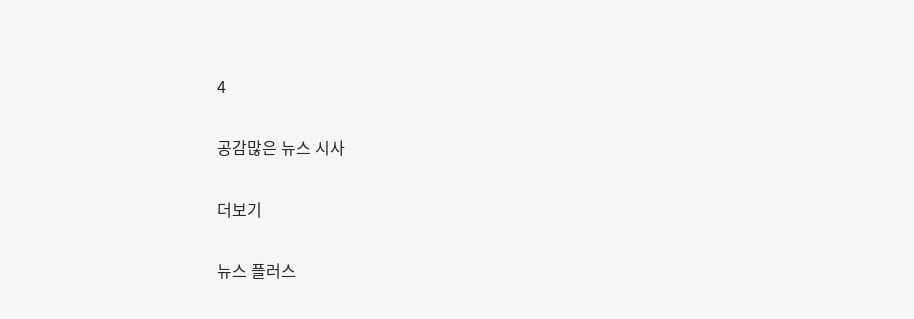4

공감많은 뉴스 시사

더보기

뉴스 플러스